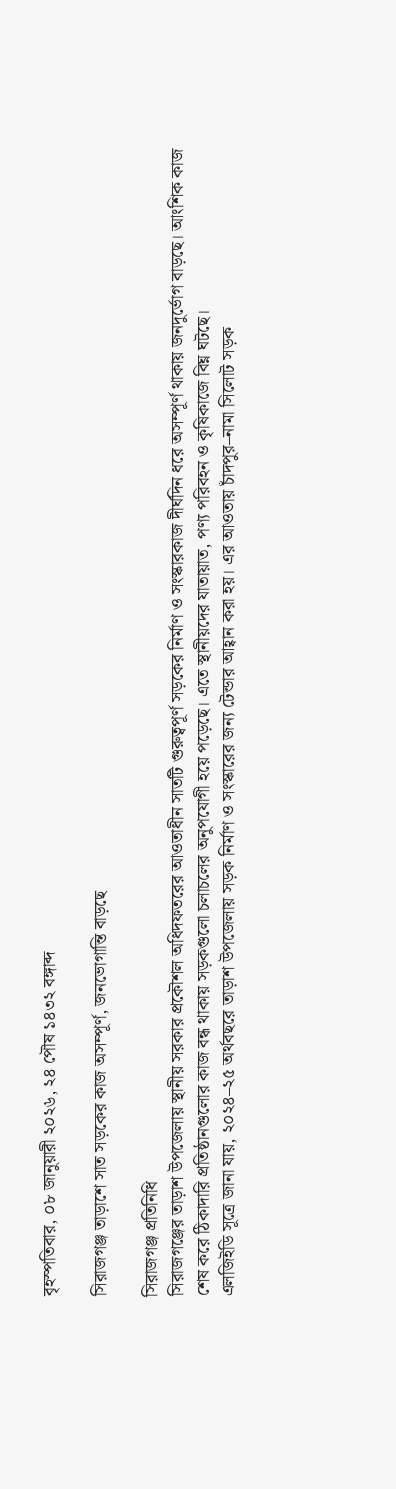বৃহস্পতিবার, ০৮ জানুয়ারী ২০২৬, ২৪ পৌষ ১৪৩২ বঙ্গাব্দ

সিরাজগঞ্জ তাড়াশে সাত সড়কের কাজ অসম্পূর্ণ, জনভোগান্তি বাড়ছে

সিরাজগঞ্জ প্রতিনিধি
সিরাজগঞ্জের তাড়াশ উপজেলায় স্থানীয় সরকার প্রকৌশল অধিদফতরের আওতাধীন সাতটি গুরুত্বপূর্ণ সড়কের নির্মাণ ও সংস্কারকাজ দীর্ঘদিন ধরে অসম্পূর্ণ থাকায় জনদুর্ভোগ বাড়ছে। আংশিক কাজ শেষ করে ঠিকাদারি প্রতিষ্ঠানগুলোর কাজ বন্ধ থাকায় সড়কগুলো চলাচলের অনুপযোগী হয়ে পড়েছে। এতে স্থানীয়দের যাতায়াত, পণ্য পরিবহন ও কৃষিকাজে বিঘ্ন ঘটছে।
এলজিইডি সূত্রে জানা যায়, ২০২৪–২৫ অর্থবছরে তাড়াশ উপজেলায় সড়ক নির্মাণ ও সংস্কারের জন্য টেন্ডার আহ্বান করা হয়। এর আওতায় চাঁদপুর–নামা সিলোট সড়ক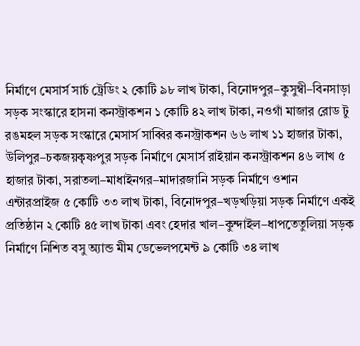নির্মাণে মেসার্স সার্চ ট্রেডিং ২ কোটি ৯৮ লাখ টাকা, বিনোদপুর–কুসুম্বী–বিনসাড়া সড়ক সংস্কারে হাসনা কনস্ট্রাকশন ১ কোটি ৪২ লাখ টাকা, নওগাঁ মাজার রোড টু রঙমহল সড়ক সংস্কারে মেসার্স সাব্বির কনস্ট্রাকশন ৬৬ লাখ ১১ হাজার টাকা, উলিপুর–চকজয়কৃষ্ণপুর সড়ক নির্মাণে মেসার্স রাইয়ান কনস্ট্রাকশন ৪৬ লাখ ৫ হাজার টাকা, সরাতলা–মাধাইনগর–মাদারজানি সড়ক নির্মাণে ওশান এন্টারপ্রাইজ ৫ কোটি ৩৩ লাখ টাকা, বিনোদপুর–খড়খড়িয়া সড়ক নির্মাণে একই প্রতিষ্ঠান ২ কোটি ৪৫ লাখ টাকা এবং হেদার খাল–কুন্দাইল–ধাপতেতুলিয়া সড়ক নির্মাণে নিশিত বসু অ্যান্ড মীম ডেভেলপমেন্ট ৯ কোটি ৩৪ লাখ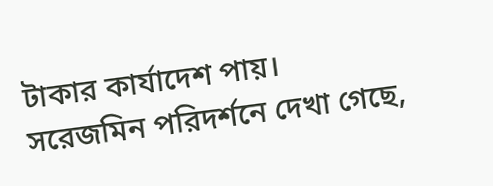টাকার কার্যাদেশ পায়।
সরেজমিন পরিদর্শনে দেখা গেছে,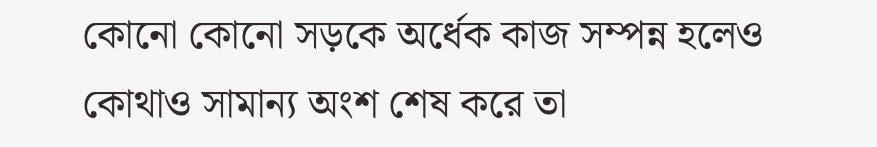কোনো কোনো সড়কে অর্ধেক কাজ সম্পন্ন হলেও কোথাও সামান্য অংশ শেষ করে তা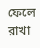ফেলে রাখা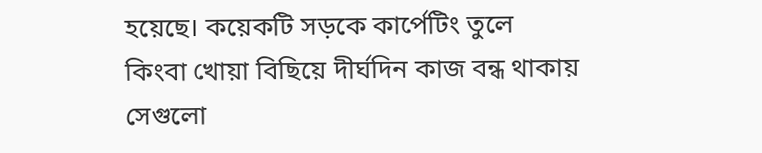হয়েছে। কয়েকটি সড়কে কার্পেটিং তুলে কিংবা খোয়া বিছিয়ে দীর্ঘদিন কাজ বন্ধ থাকায় সেগুলো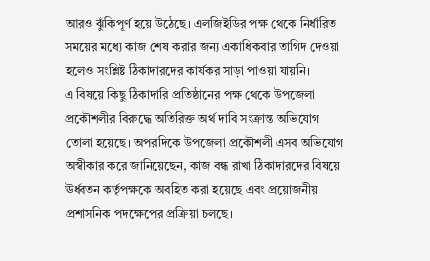আরও ঝুঁকিপূর্ণ হয়ে উঠেছে। এলজিইডির পক্ষ থেকে নির্ধারিত সময়ের মধ্যে কাজ শেষ করার জন্য একাধিকবার তাগিদ দেওয়া হলেও সংশ্লিষ্ট ঠিকাদারদের কার্যকর সাড়া পাওয়া যায়নি।
এ বিষয়ে কিছু ঠিকাদারি প্রতিষ্ঠানের পক্ষ থেকে উপজেলা প্রকৌশলীর বিরুদ্ধে অতিরিক্ত অর্থ দাবি সংক্রান্ত অভিযোগ তোলা হয়েছে। অপরদিকে উপজেলা প্রকৌশলী এসব অভিযোগ অস্বীকার করে জানিয়েছেন, কাজ বন্ধ রাখা ঠিকাদারদের বিষয়ে ঊর্ধ্বতন কর্তৃপক্ষকে অবহিত করা হয়েছে এবং প্রয়োজনীয় প্রশাসনিক পদক্ষেপের প্রক্রিয়া চলছে।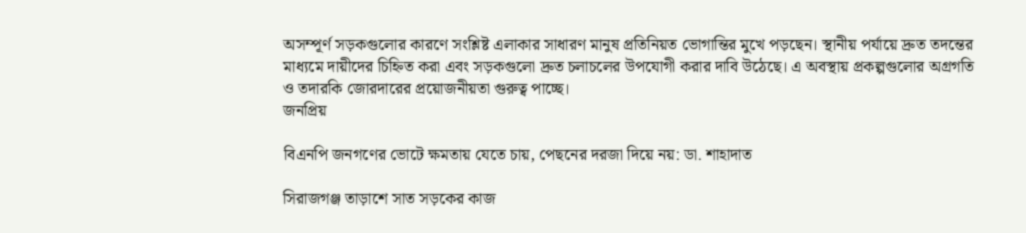অসম্পূর্ণ সড়কগুলোর কারণে সংশ্লিষ্ট এলাকার সাধারণ মানুষ প্রতিনিয়ত ভোগান্তির মুখে পড়ছেন। স্থানীয় পর্যায়ে দ্রুত তদন্তের মাধ্যমে দায়ীদের চিহ্নিত করা এবং সড়কগুলো দ্রুত চলাচলের উপযোগী করার দাবি উঠেছে। এ অবস্থায় প্রকল্পগুলোর অগ্রগতি ও তদারকি জোরদারের প্রয়োজনীয়তা গুরুত্ব পাচ্ছে।
জনপ্রিয়

বিএনপি জনগণের ভোটে ক্ষমতায় যেতে চায়, পেছনের দরজা দিয়ে নয়: ডা. শাহাদাত

সিরাজগঞ্জ তাড়াশে সাত সড়কের কাজ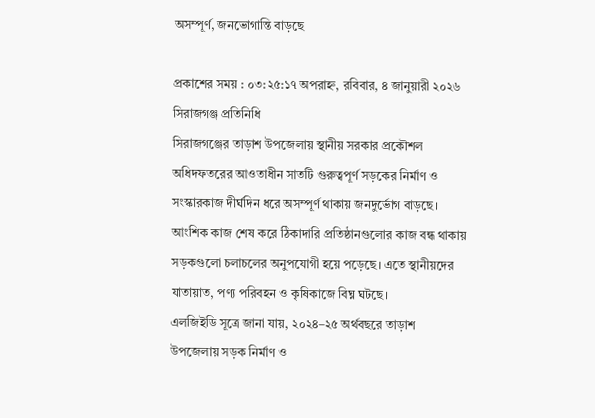অসম্পূর্ণ, জনভোগান্তি বাড়ছে

প্রকাশের সময় : ০৩:২৫:১৭ অপরাহ্ন, রবিবার, ৪ জানুয়ারী ২০২৬
সিরাজগঞ্জ প্রতিনিধি
সিরাজগঞ্জের তাড়াশ উপজেলায় স্থানীয় সরকার প্রকৌশল অধিদফতরের আওতাধীন সাতটি গুরুত্বপূর্ণ সড়কের নির্মাণ ও সংস্কারকাজ দীর্ঘদিন ধরে অসম্পূর্ণ থাকায় জনদুর্ভোগ বাড়ছে। আংশিক কাজ শেষ করে ঠিকাদারি প্রতিষ্ঠানগুলোর কাজ বন্ধ থাকায় সড়কগুলো চলাচলের অনুপযোগী হয়ে পড়েছে। এতে স্থানীয়দের যাতায়াত, পণ্য পরিবহন ও কৃষিকাজে বিঘ্ন ঘটছে।
এলজিইডি সূত্রে জানা যায়, ২০২৪–২৫ অর্থবছরে তাড়াশ উপজেলায় সড়ক নির্মাণ ও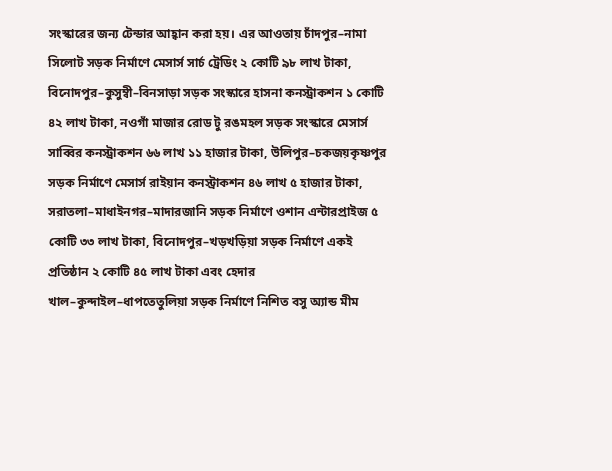সংস্কারের জন্য টেন্ডার আহ্বান করা হয়। এর আওতায় চাঁদপুর–নামা সিলোট সড়ক নির্মাণে মেসার্স সার্চ ট্রেডিং ২ কোটি ৯৮ লাখ টাকা, বিনোদপুর–কুসুম্বী–বিনসাড়া সড়ক সংস্কারে হাসনা কনস্ট্রাকশন ১ কোটি ৪২ লাখ টাকা, নওগাঁ মাজার রোড টু রঙমহল সড়ক সংস্কারে মেসার্স সাব্বির কনস্ট্রাকশন ৬৬ লাখ ১১ হাজার টাকা, উলিপুর–চকজয়কৃষ্ণপুর সড়ক নির্মাণে মেসার্স রাইয়ান কনস্ট্রাকশন ৪৬ লাখ ৫ হাজার টাকা, সরাতলা–মাধাইনগর–মাদারজানি সড়ক নির্মাণে ওশান এন্টারপ্রাইজ ৫ কোটি ৩৩ লাখ টাকা, বিনোদপুর–খড়খড়িয়া সড়ক নির্মাণে একই প্রতিষ্ঠান ২ কোটি ৪৫ লাখ টাকা এবং হেদার খাল–কুন্দাইল–ধাপতেতুলিয়া সড়ক নির্মাণে নিশিত বসু অ্যান্ড মীম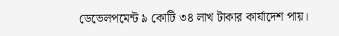ডেভেলপমেন্ট ৯ কোটি ৩৪ লাখ টাকার কার্যাদেশ পায়।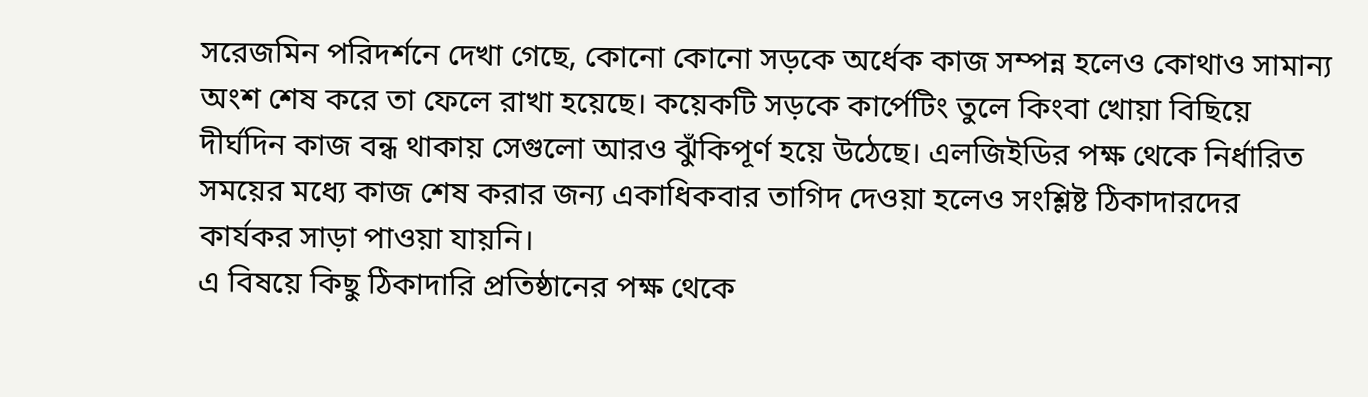সরেজমিন পরিদর্শনে দেখা গেছে, কোনো কোনো সড়কে অর্ধেক কাজ সম্পন্ন হলেও কোথাও সামান্য অংশ শেষ করে তা ফেলে রাখা হয়েছে। কয়েকটি সড়কে কার্পেটিং তুলে কিংবা খোয়া বিছিয়ে দীর্ঘদিন কাজ বন্ধ থাকায় সেগুলো আরও ঝুঁকিপূর্ণ হয়ে উঠেছে। এলজিইডির পক্ষ থেকে নির্ধারিত সময়ের মধ্যে কাজ শেষ করার জন্য একাধিকবার তাগিদ দেওয়া হলেও সংশ্লিষ্ট ঠিকাদারদের কার্যকর সাড়া পাওয়া যায়নি।
এ বিষয়ে কিছু ঠিকাদারি প্রতিষ্ঠানের পক্ষ থেকে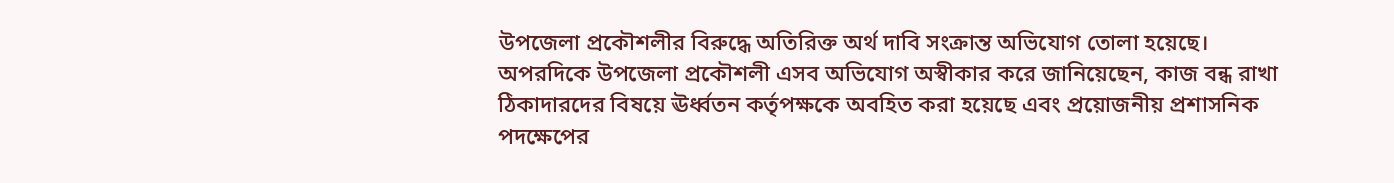উপজেলা প্রকৌশলীর বিরুদ্ধে অতিরিক্ত অর্থ দাবি সংক্রান্ত অভিযোগ তোলা হয়েছে। অপরদিকে উপজেলা প্রকৌশলী এসব অভিযোগ অস্বীকার করে জানিয়েছেন, কাজ বন্ধ রাখা ঠিকাদারদের বিষয়ে ঊর্ধ্বতন কর্তৃপক্ষকে অবহিত করা হয়েছে এবং প্রয়োজনীয় প্রশাসনিক পদক্ষেপের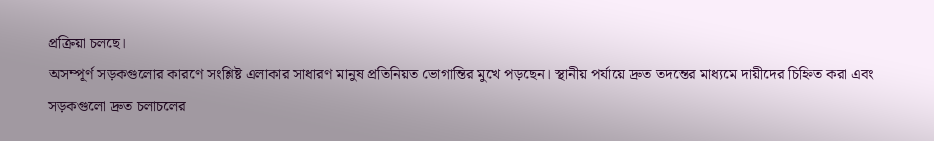প্রক্রিয়া চলছে।
অসম্পূর্ণ সড়কগুলোর কারণে সংশ্লিষ্ট এলাকার সাধারণ মানুষ প্রতিনিয়ত ভোগান্তির মুখে পড়ছেন। স্থানীয় পর্যায়ে দ্রুত তদন্তের মাধ্যমে দায়ীদের চিহ্নিত করা এবং সড়কগুলো দ্রুত চলাচলের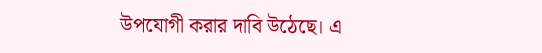উপযোগী করার দাবি উঠেছে। এ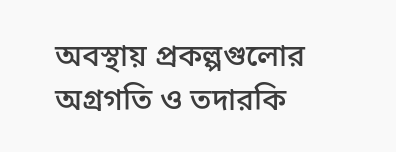অবস্থায় প্রকল্পগুলোর অগ্রগতি ও তদারকি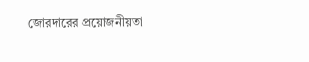জোরদারের প্রয়োজনীয়তা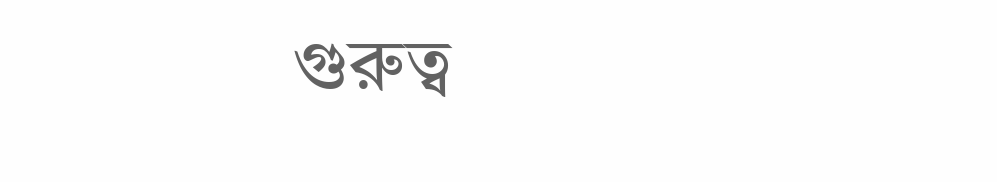গুরুত্ব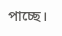পাচ্ছে।